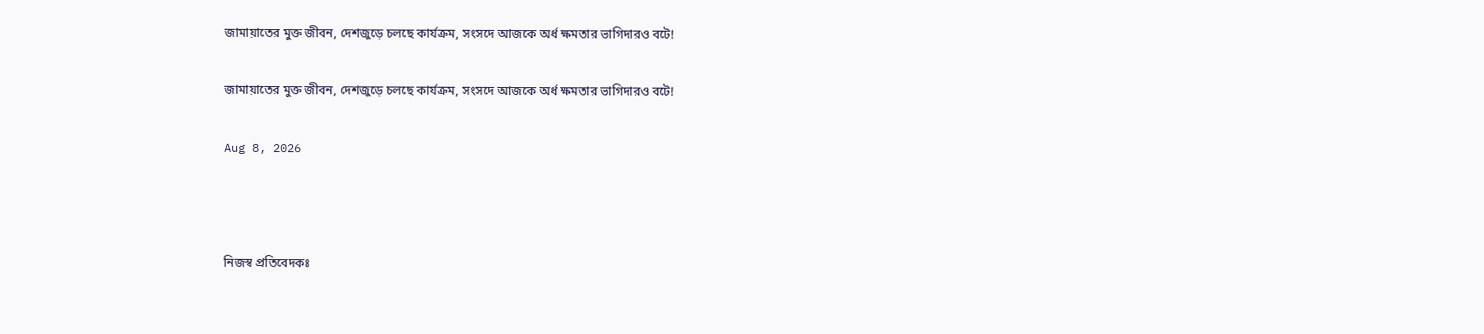জামায়াতের মুক্ত জীবন, দেশজুড়ে চলছে কার্যক্রম, সংসদে আজকে অর্ধ ক্ষমতার ভাগিদারও বটে!

জামায়াতের মুক্ত জীবন, দেশজুড়ে চলছে কার্যক্রম, সংসদে আজকে অর্ধ ক্ষমতার ভাগিদারও বটে!

Aug 8, 2026



নিজস্ব প্রতিবেদকঃ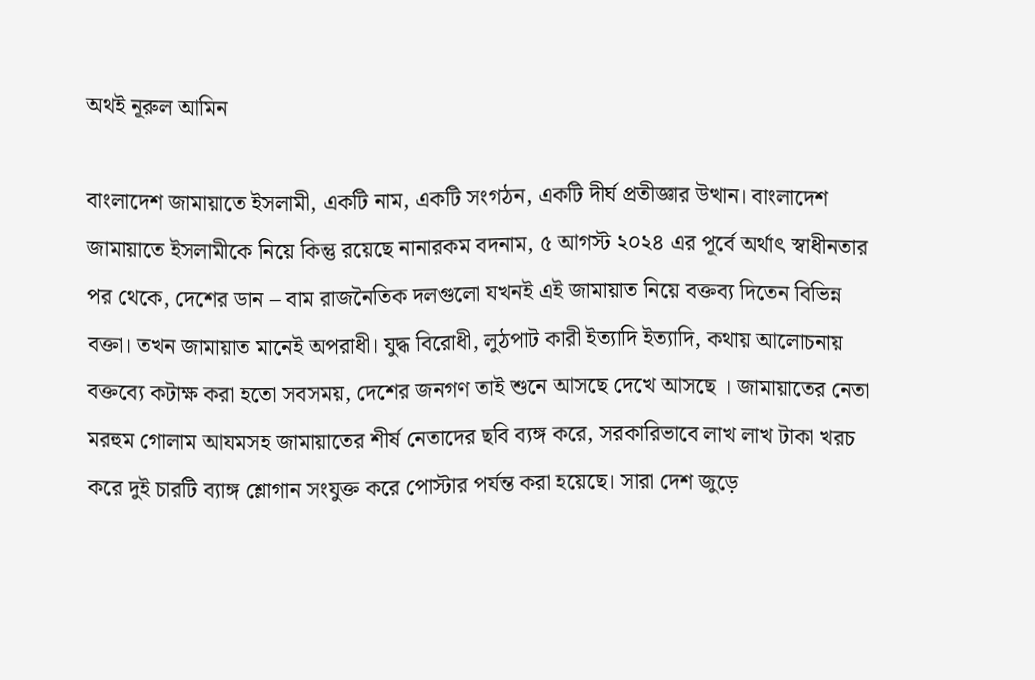অথই নূরুল আমিন

বাংলাদেশ জামায়াতে ইসলামী, একটি নাম, একটি সংগঠন, একটি দীর্ঘ প্রতীজ্ঞার উত্থান। বাংলাদেশ জামায়াতে ইসলামীকে নিয়ে কিন্তু রয়েছে নানারকম বদনাম, ৫ আগস্ট ২০২৪ এর পূর্বে অর্থাৎ স্বাধীনতার পর থেকে, দেশের ডান – বাম রাজনৈতিক দলগুলো যখনই এই জামায়াত নিয়ে বক্তব্য দিতেন বিভিন্ন বক্তা। তখন জামায়াত মানেই অপরাধী। যুদ্ধ বিরোধী, লুঠপাট কারী ইত্যাদি ইত্যাদি, কথায় আলোচনায় বক্তব্যে কটাক্ষ করা হতো সবসময়, দেশের জনগণ তাই শুনে আসছে দেখে আসছে । জামায়াতের নেতা মরহুম গোলাম আযমসহ জামায়াতের শীর্ষ নেতাদের ছবি ব‍্যঙ্গ করে, সরকারিভাবে লাখ লাখ টাকা খরচ করে দুই চারটি ব‍্যাঙ্গ শ্লোগান সংযুক্ত করে পোস্টার পর্যন্ত করা হয়েছে। সারা দেশ জুড়ে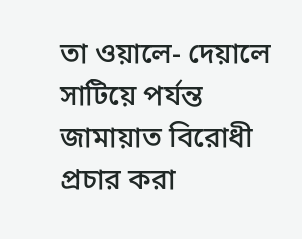তা ওয়ালে- দেয়ালে সাটিয়ে পর্যন্ত জামায়াত বিরোধী প্রচার করা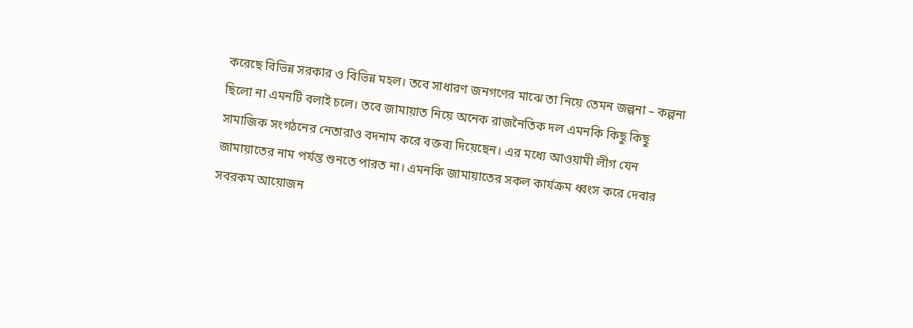করেছে বিভিন্ন সরকার ও বিভিন্ন মহল। তবে সাধারণ জনগণের মাঝে তা নিয়ে তেমন জল্পনা – কল্পনা ছিলো না এমনটি বলাই চলে। তবে জামায়াত নিয়ে অনেক রাজনৈতিক দল এমনকি কিছু কিছু সামাজিক সংগঠনের নেতারাও বদনাম করে বক্তব্য দিয়েছেন। এর মধ‍্যে আওয়ামী লীগ যেন জামায়াতের নাম পর্যন্ত শুনতে পারত না। এমনকি জামায়াতের সকল কার্যক্রম ধ্বংস করে দেবার সবরকম আয়োজন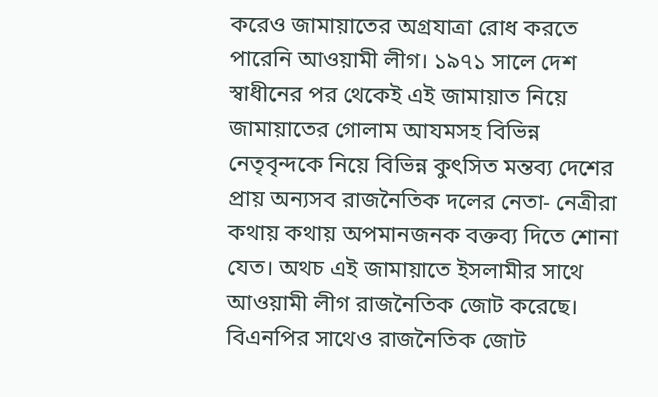করেও জামায়াতের অগ্রযাত্রা রোধ করতে পারেনি আওয়ামী লীগ। ১৯৭১ সালে দেশ স্বাধীনের পর থেকেই এই জামায়াত নিয়ে জামায়াতের গোলাম আযমসহ বিভিন্ন নেতৃবৃন্দকে নিয়ে বিভিন্ন কুৎসিত মন্তব্য দেশের প্রায় অন‍্যসব রাজনৈতিক দলের নেতা- নেত্রীরা কথায় কথায় অপমানজনক বক্তব্য দিতে শোনা যেত। অথচ এই জামায়াতে ইসলামীর সাথে আওয়ামী লীগ রাজনৈতিক জোট করেছে। বিএনপির সাথেও রাজনৈতিক জোট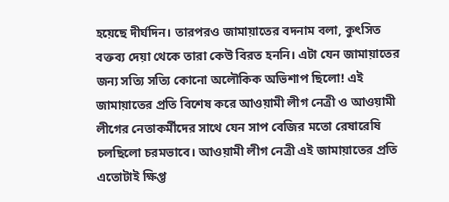হয়েছে দীর্ঘদিন। তারপরও জামায়াতের বদনাম বলা, কুৎসিত বক্তব্য দেয়া থেকে তারা কেউ বিরত হননি। এটা যেন জামায়াতের জন‍্য সত্যি সত্যি কোনো অলৌকিক অভিশাপ ছিলো! এই জামায়াতের প্রতি বিশেষ করে আওয়ামী লীগ নেত্রী ও আওয়ামী লীগের নেতাকর্মীদের সাথে যেন সাপ বেজির মতো রেষারেষি চলছিলো চরমভাবে। আওয়ামী লীগ নেত্রী এই জামায়াতের প্রতি এতোটাই ক্ষিপ্ত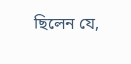ছিলেন যে,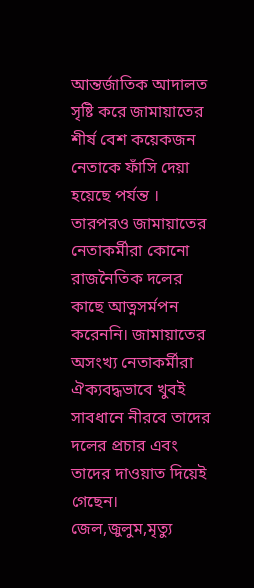আন্তর্জাতিক আদালত সৃষ্টি করে জামায়াতের শীর্ষ বেশ কয়েকজন নেতাকে ফাঁসি দেয়া হয়েছে পর্যন্ত । তারপরও জামায়াতের নেতাকর্মীরা কোনো রাজনৈতিক দলের কাছে আত্নসর্মপন করেননি। জামায়াতের অসংখ্য নেতাকর্মীরা ঐক্যবদ্ধভাবে খুবই সাবধানে নীরবে তাদের দলের প্রচার এবং তাদের দাওয়াত দিয়েই গেছেন। জেল,জুলুম,মৃত্যু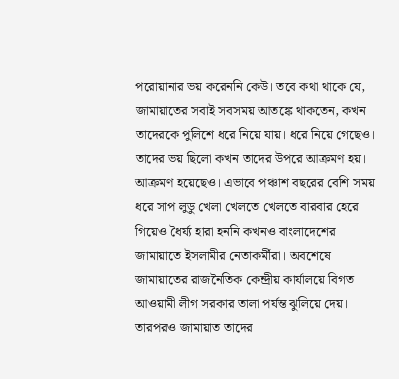পরোয়ানার ভয় করেননি কেউ। তবে কথা থাকে যে, জামায়াতের সবাই সবসময় আতঙ্কে থাকতেন, কখন তাদেরকে পুলিশে ধরে নিয়ে যায়। ধরে নিয়ে গেছেও। তাদের ভয় ছিলো কখন তাদের উপরে আক্রমণ হয়। আক্রমণ হয়েছেও। এভাবে পঞ্চাশ বছরের বেশি সময় ধরে সাপ লুডু খেলা খেলতে খেলতে বারবার হেরে গিয়েও ধৈর্য্য হারা হননি কখনও বাংলাদেশের জামায়াতে ইসলামীর নেতাকর্মীরা। অবশেষে জামায়াতের রাজনৈতিক কেন্দ্রীয় কার্যালয়ে বিগত আওয়ামী লীগ সরকার তালা পর্যন্ত ঝুলিয়ে দেয়। তারপরও জামায়াত তাদের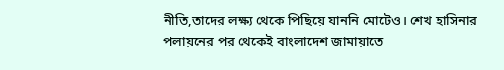নীতি,তাদের লক্ষ্য থেকে পিছিয়ে যাননি মোটেও। শেখ হাসিনার পলায়নের পর থেকেই বাংলাদেশ জামায়াতে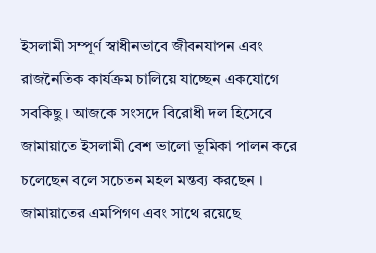ইসলামী সম্পূর্ণ স্বাধীনভাবে জীবনযাপন এবং রাজনৈতিক কার্যক্রম চালিয়ে যাচ্ছেন একযোগে সবকিছু । আজকে সংসদে বিরোধী দল হিসেবে জামায়াতে ইসলামী বেশ ভালো ভূমিকা পালন করে চলেছেন বলে সচেতন মহল মন্তব্য করছেন । জামায়াতের এমপিগণ এবং সাথে রয়েছে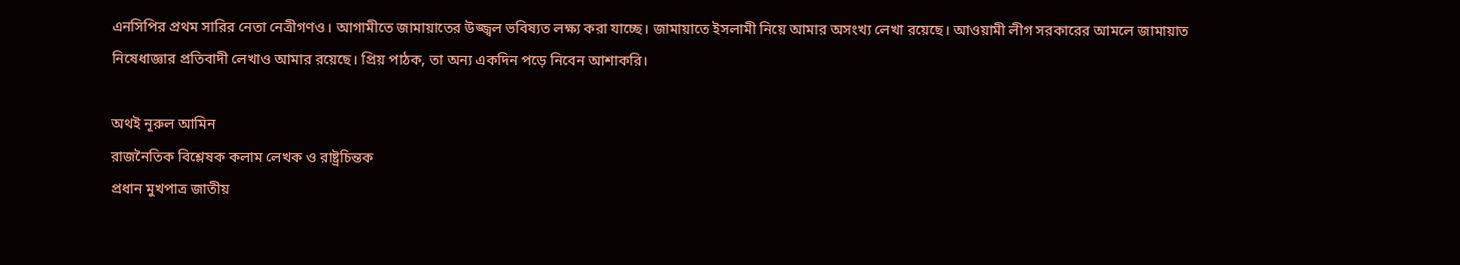এনসিপির প্রথম সারির নেতা নেত্রীগণও। আগামীতে জামায়াতের উজ্জ্বল ভবিষ্যত লক্ষ্য করা যাচ্ছে। জামায়াতে ইসলামী নিয়ে আমার অসংখ্য লেখা রয়েছে। আওয়ামী লীগ সরকারের আমলে জামায়াত নিষেধাজ্ঞার প্রতিবাদী লেখাও আমার রয়েছে। প্রিয় পাঠক, তা অন‍্য একদিন পড়ে নিবেন আশাকরি।

অথই নূরুল আমিন
রাজনৈতিক বিশ্লেষক কলাম লেখক ও রাষ্ট্রচিন্তক
প্রধান মুখপাত্র জাতীয়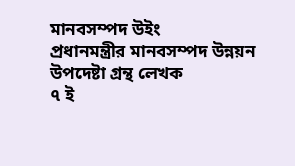মানবসম্পদ উইং
প্রধানমন্ত্রীর মানবসম্পদ উন্নয়ন উপদেষ্টা গ্রন্থ লেখক
৭ ই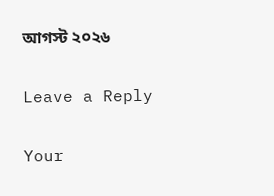আগস্ট ২০২৬

Leave a Reply

Your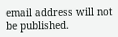email address will not be published.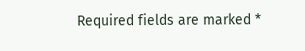Required fields are marked *